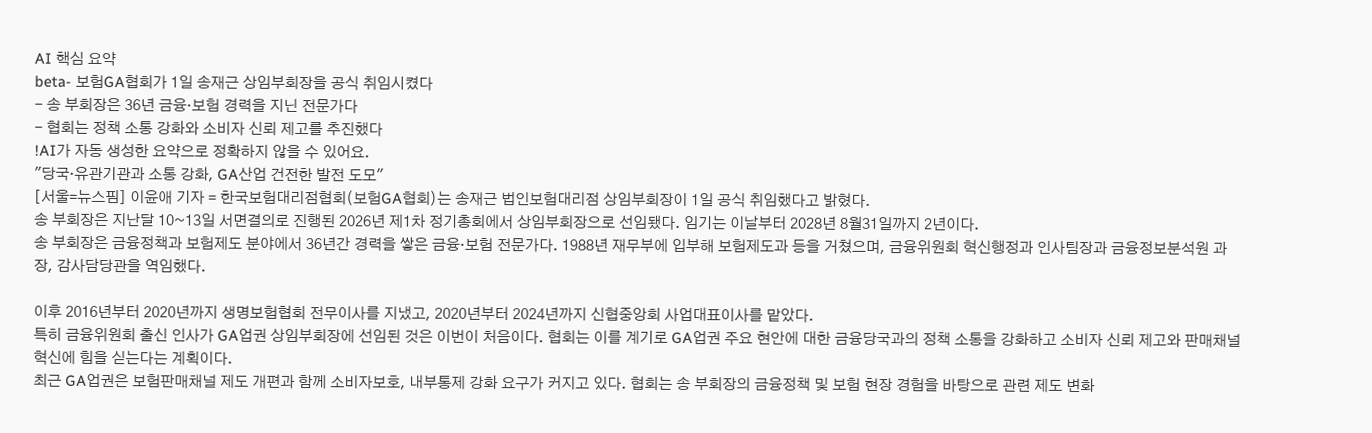AI 핵심 요약
beta- 보험GA협회가 1일 송재근 상임부회장을 공식 취임시켰다
- 송 부회장은 36년 금융·보험 경력을 지닌 전문가다
- 협회는 정책 소통 강화와 소비자 신뢰 제고를 추진했다
!AI가 자동 생성한 요약으로 정확하지 않을 수 있어요.
"당국·유관기관과 소통 강화, GA산업 건전한 발전 도모"
[서울=뉴스핌] 이윤애 기자 = 한국보험대리점협회(보험GA협회)는 송재근 법인보험대리점 상임부회장이 1일 공식 취임했다고 밝혔다.
송 부회장은 지난달 10~13일 서면결의로 진행된 2026년 제1차 정기총회에서 상임부회장으로 선임됐다. 임기는 이날부터 2028년 8월31일까지 2년이다.
송 부회장은 금융정책과 보험제도 분야에서 36년간 경력을 쌓은 금융·보험 전문가다. 1988년 재무부에 입부해 보험제도과 등을 거쳤으며, 금융위원회 혁신행정과 인사팀장과 금융정보분석원 과장, 감사담당관을 역임했다.

이후 2016년부터 2020년까지 생명보험협회 전무이사를 지냈고, 2020년부터 2024년까지 신협중앙회 사업대표이사를 맡았다.
특히 금융위원회 출신 인사가 GA업권 상임부회장에 선임된 것은 이번이 처음이다. 협회는 이를 계기로 GA업권 주요 현안에 대한 금융당국과의 정책 소통을 강화하고 소비자 신뢰 제고와 판매채널 혁신에 힘을 싣는다는 계획이다.
최근 GA업권은 보험판매채널 제도 개편과 함께 소비자보호, 내부통제 강화 요구가 커지고 있다. 협회는 송 부회장의 금융정책 및 보험 현장 경험을 바탕으로 관련 제도 변화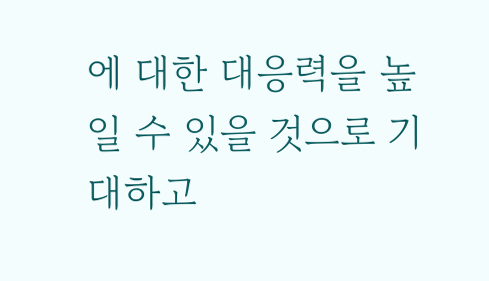에 대한 대응력을 높일 수 있을 것으로 기대하고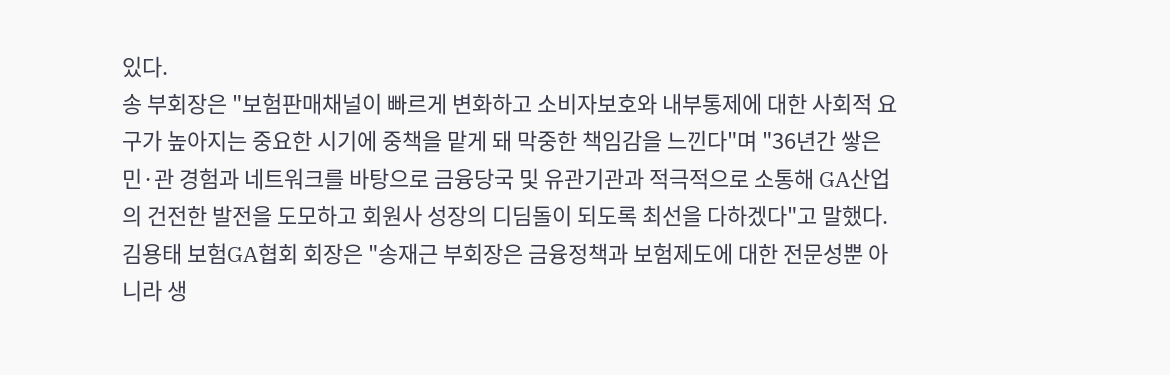있다.
송 부회장은 "보험판매채널이 빠르게 변화하고 소비자보호와 내부통제에 대한 사회적 요구가 높아지는 중요한 시기에 중책을 맡게 돼 막중한 책임감을 느낀다"며 "36년간 쌓은 민·관 경험과 네트워크를 바탕으로 금융당국 및 유관기관과 적극적으로 소통해 GA산업의 건전한 발전을 도모하고 회원사 성장의 디딤돌이 되도록 최선을 다하겠다"고 말했다.
김용태 보험GA협회 회장은 "송재근 부회장은 금융정책과 보험제도에 대한 전문성뿐 아니라 생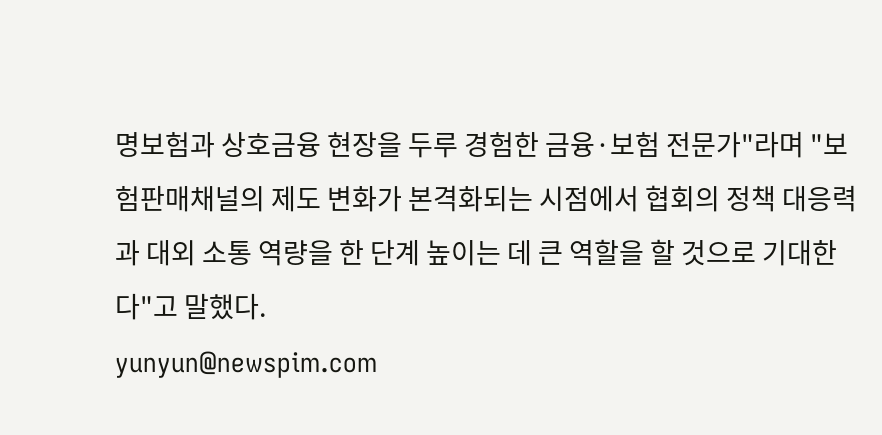명보험과 상호금융 현장을 두루 경험한 금융·보험 전문가"라며 "보험판매채널의 제도 변화가 본격화되는 시점에서 협회의 정책 대응력과 대외 소통 역량을 한 단계 높이는 데 큰 역할을 할 것으로 기대한다"고 말했다.
yunyun@newspim.com